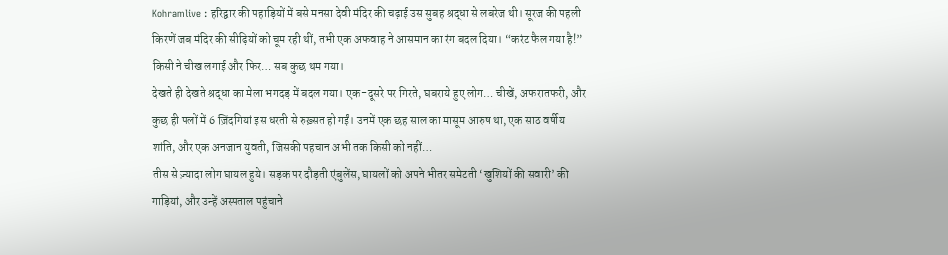Kohramlive : हरिद्वार की पहाड़ियों में बसे मनसा देवी मंदिर की चढ़ाई उस सुबह श्रद्धा से लबरेज थी। सूरज की पहली किरणें जब मंदिर की सीढ़ियों को चूम रही थीं, तभी एक अफवाह ने आसमान का रंग बदल दिया। “करंट फैल गया है!” किसी ने चीख लगाई और फिर… सब कुछ थम गया।
देखते ही देखते श्रद्धा का मेला भगदड़ में बदल गया। एक-दूसरे पर गिरते, घबराये हुए लोग… चीखें, अफरातफरी, और कुछ ही पलों में 6 ज़िंदगियां इस धरती से रुख़्सत हो गईं। उनमें एक छह साल का मासूम आरुष था, एक साठ वर्षीय शांति, और एक अनजान युवती, जिसकी पहचान अभी तक किसी को नहीं…
तीस से ज़्यादा लोग घायल हुये। सड़क पर दौड़ती एंबुलेंस, घायलों को अपने भीतर समेटती ‘खुशियों की सवारी’ की गाड़ियां, और उन्हें अस्पताल पहुंचाने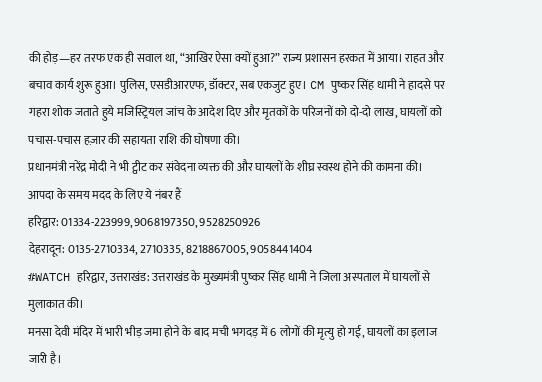की होड़—हर तरफ एक ही सवाल था, “आखिर ऐसा क्यों हुआ?” राज्य प्रशासन हरकत में आया। राहत और बचाव कार्य शुरू हुआ। पुलिस, एसडीआरएफ, डॉक्टर, सब एकजुट हुए। CM पुष्कर सिंह धामी ने हादसे पर गहरा शोक जताते हुये मजिस्ट्रियल जांच के आदेश दिए और मृतकों के परिजनों को दो-दो लाख, घायलों को पचास-पचास हज़ार की सहायता राशि की घोषणा की।
प्रधानमंत्री नरेंद्र मोदी ने भी ट्वीट कर संवेदना व्यक्त की और घायलों के शीघ्र स्वस्थ होने की कामना की।
आपदा के समय मदद के लिए ये नंबर हैं
हरिद्वार: 01334-223999, 9068197350, 9528250926
देहरादून: 0135-2710334, 2710335, 8218867005, 9058441404
#WATCH हरिद्वार, उत्तराखंड: उत्तराखंड के मुख्यमंत्री पुष्कर सिंह धामी ने जिला अस्पताल में घायलों से मुलाकात की।
मनसा देवी मंदिर में भारी भीड़ जमा होने के बाद मची भगदड़ में 6 लोगों की मृत्यु हो गई, घायलों का इलाज जारी है।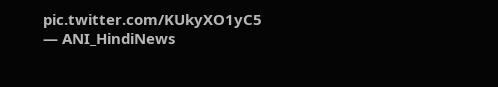pic.twitter.com/KUkyXO1yC5
— ANI_HindiNews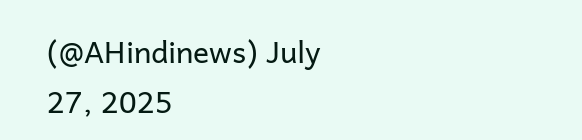(@AHindinews) July 27, 2025